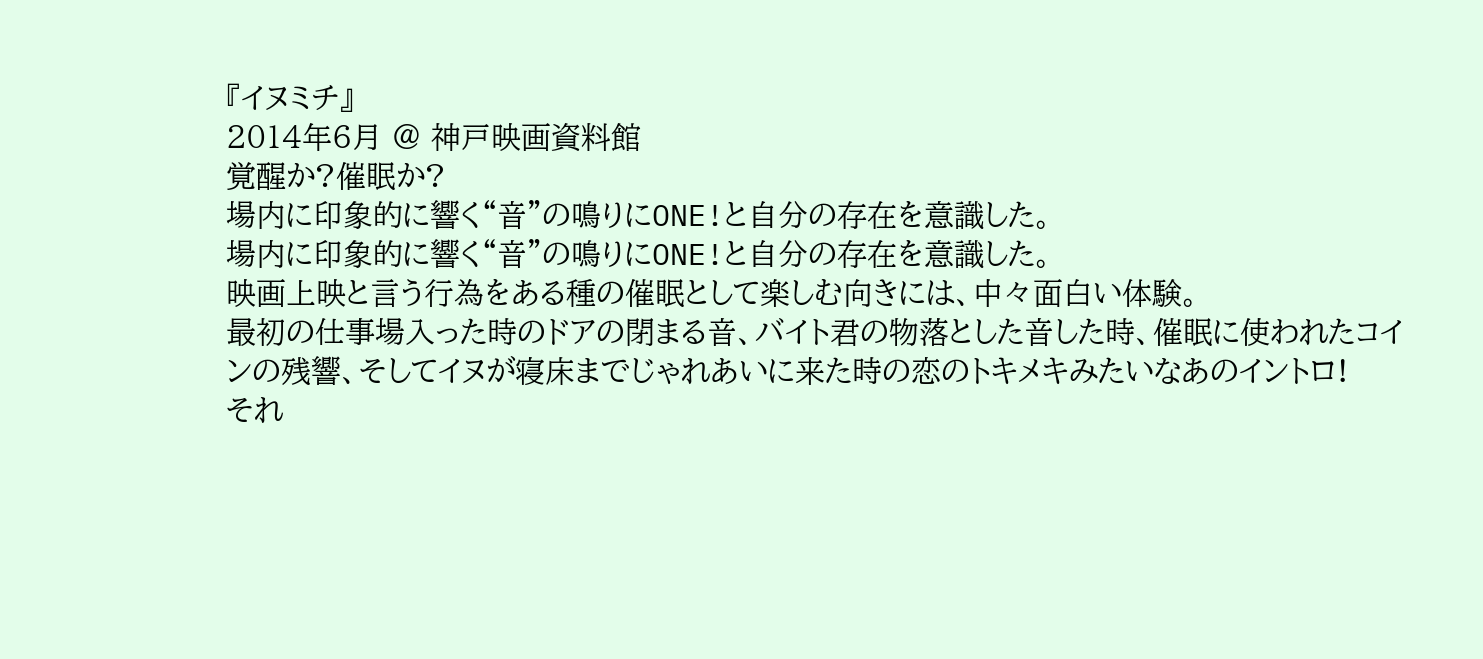『イヌミチ』
2014年6月 @ 神戸映画資料館
覚醒か?催眠か?
場内に印象的に響く“音”の鳴りにONE!と自分の存在を意識した。
場内に印象的に響く“音”の鳴りにONE!と自分の存在を意識した。
映画上映と言う行為をある種の催眠として楽しむ向きには、中々面白い体験。
最初の仕事場入った時のドアの閉まる音、バイト君の物落とした音した時、催眠に使われたコインの残響、そしてイヌが寝床までじゃれあいに来た時の恋のトキメキみたいなあのイントロ!
それ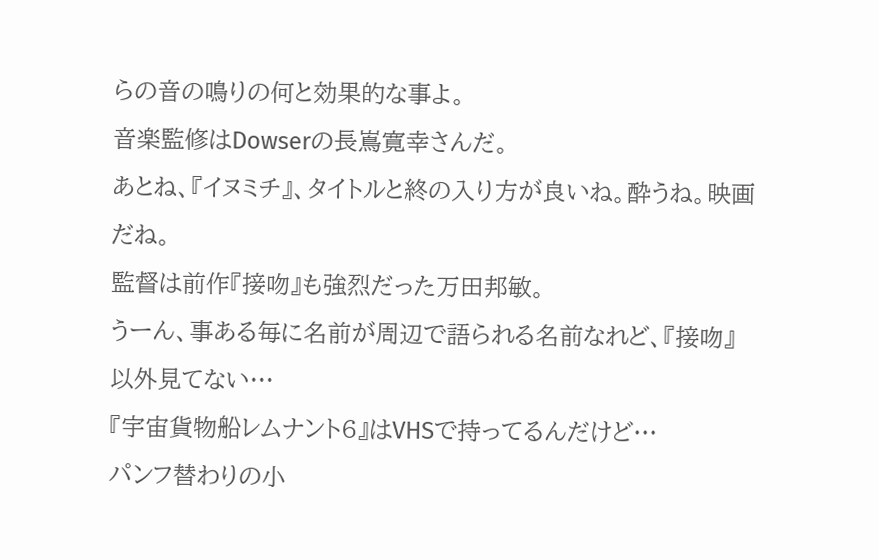らの音の鳴りの何と効果的な事よ。
音楽監修はDowserの長嶌寛幸さんだ。
あとね、『イヌミチ』、タイトルと終の入り方が良いね。酔うね。映画だね。
監督は前作『接吻』も強烈だった万田邦敏。
うーん、事ある毎に名前が周辺で語られる名前なれど、『接吻』以外見てない…
『宇宙貨物船レムナント6』はVHSで持ってるんだけど…
パンフ替わりの小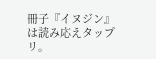冊子『イヌジン』は読み応えタップリ。